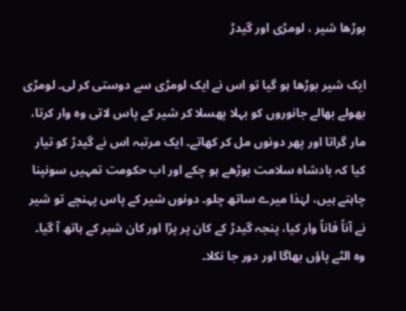بوڑھا شیر ، لومڑی اور گیدڑ

ایک شیر بوڑھا ہو گیا تو اس نے ایک لومڑی سے دوستی کر لی۔ لومڑی بھولے بھالے جانوروں کو بہلا پھسلا کر شیر کے پاس لاتی وہ وار کرتا، مار گراتا اور پھر دونوں مل کر کھاتے۔ ایک مرتبہ اس نے گیدڑ کو تیار کیا کہ بادشاہ سلامت بوڑھے ہو چکے اور اب حکومت تمہیں سونپنا چاہتے ہیں، لہٰذا میرے ساتھ چلو۔ دونوں شیر کے پاس پہنچے تو شیر نے آناً فاناً وار کیا، پنجہ گیدڑ کے کان پر پڑا اور کان شیر کے ہاتھ آ گیا۔ وہ الٹے پاؤں بھاگا اور دور جا نکلا۔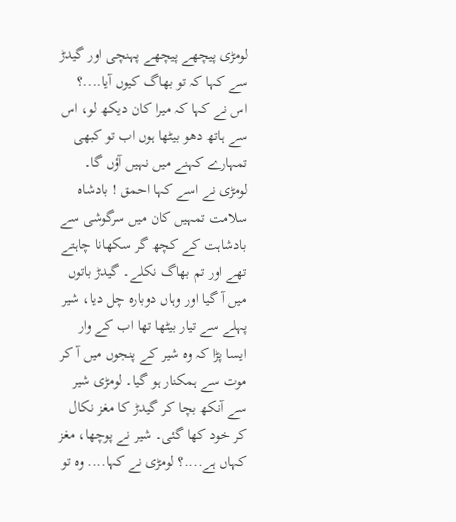لومڑی پیچھے پیچھے پہنچی اور گیدڑ سے کہا کہ تو بھاگ کیوں آیا....؟ اس نے کہا کہ میرا کان دیکھ لو، اس سے ہاتھ دھو بیٹھا ہوں اب تو کبھی تمہارے کہنے میں نہیں آؤں گا۔ لومڑی نے اسے کہا احمق ! بادشاہ سلامت تمہیں کان میں سرگوشی سے بادشاہت کے کچھ گر سکھانا چاہتے تھے اور تم بھاگ نکلے۔ گیدڑ باتوں میں آ گیا اور وہاں دوبارہ چل دیا، شیر پہلے سے تیار بیٹھا تھا اب کے وار ایسا پڑا کہ وہ شیر کے پنجوں میں آ کر موت سے ہمکنار ہو گیا۔ لومڑی شیر سے آنکھ بچا کر گیدڑ کا مغز نکال کر خود کھا گئی۔ شیر نے پوچھا، مغز کہاں ہے....؟ لومڑی نے کہا.... وہ تو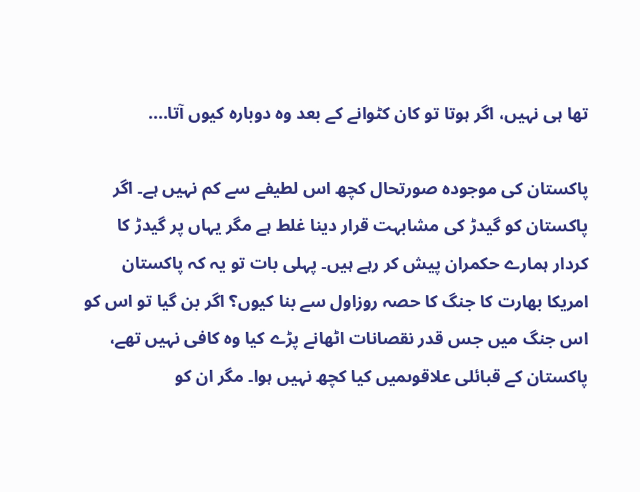تھا ہی نہیں، اگر ہوتا تو کان کٹوانے کے بعد وہ دوبارہ کیوں آتا....

پاکستان کی موجودہ صورتحال کچھ اس لطیفے سے کم نہیں ہے۔ اگر پاکستان کو گیدڑ کی مشابہت قرار دینا غلط ہے مگر یہاں پر گیدڑ کا کردار ہمارے حکمران پیش کر رہے ہیں۔ پہلی بات تو یہ کہ پاکستان امریکا بھارت کا جنگ کا حصہ روزاول سے بنا کیوں؟ اگر بن گیا تو اس کو اس جنگ میں جس قدر نقصانات اٹھانے پڑے کیا وہ کافی نہیں تھے، پاکستان کے قبائلی علاقوںمیں کیا کچھ نہیں ہوا۔ مگر ان کو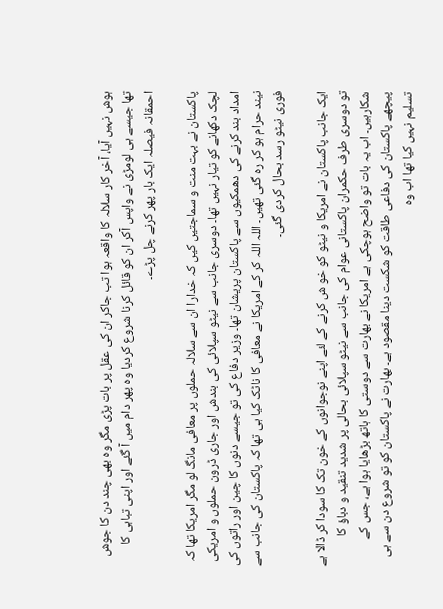ہوش نہیں آیا، آخر کار سلالہ کا واقعہ ہوا تب جاکر ان کی عقل پر بات پڑی مگر وہ بھی چند دن کا جوش تھا جیسے ہی لومڑی نے واپس آکر ان کو قائل کرنا شروع کردیا وہ پھر دام میں آ گئے اور اپنی تباہی کا احمقانہ فیصلہ ایک بار پھر کرنے چل پڑے۔

پاکستان نے بہت منت و سماجتیں کیں کہ خدارا ان سے سلالہ حملوں پر معافی مانگ لو مگر امریکا تھا کہ لچک دکھانے کو تیار نہیں تھا۔ دوسری جانب سے نیٹو سپلائی کی بندش اور جاری ڈرون حملوں و امریکی امداد بند کرنے کی دھمکیوں سے پاکستان پریشان تھا۔ وزیر دفاع کی تو جیسے دنوں کا چین اور راتوں کی نیند حرام ہو کر رہ گئی تھیں۔ اللہ اللہ کر کے امریکا نے معافی کا ناٹک کیا ہی تھا کہ پاکستان کی جانب سے فوری نیٹو رسد بحال کردی گئی۔

ایک جانب پاکستان نے امریکا و نیٹو کو خو ش کرنے کے لئے اپنے نوجوانوں کے خون تک کا سودا کر ڈالا ہے تو دوسری طرف حکمران پاکستانی عوام کی جانب سے نیٹو سپلائی بحالی پر شدید تنقید و دباؤ کا شکارہیں۔ اب یہ بات تو واضح ہوچکی ہے امریکا نے بھارت سے دوستی کا ہاتھ بڑھایا ہوا ہے، جس کے پیچھے پاکستان کی دفاعی طاقت کو شکست دینا مقصود ہے۔ بھارت نے پاکستان کو تو شروع دن سے ہی تسلیم نہیں کیا تھا اب وہ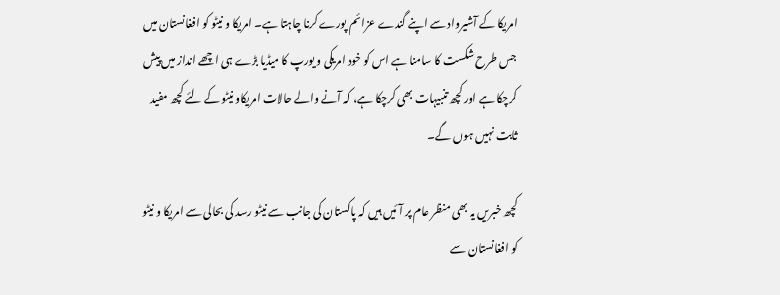امریکا کے آشیرواد سے اپنے گندے عزائم پورے کرنا چاہتا ہے۔ امریکا و نیٹو کو افغانستان میں جس طرح شکست کا سامنا ہے اس کو خود امریکی و یورپ کا میڈیا بڑے ہی اچھے انداز میں پیش کرچکا ہے اور کچھ تنبیہات بھی کرچکا ہے، کہ آنے والے حالات امریکاو نیٹو کے لئے کچھ مفید ثابت نہیں ہوں گے۔

کچھ خبریں یہ بھی منظر عام پر آئیں ہیں کہ پاکستان کی جانب سے نیٹو رسد کی بحالی سے امریکا و نیٹو کو افغانستان سے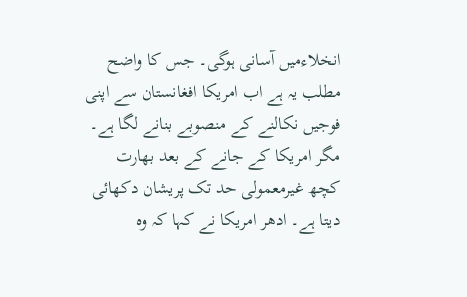انخلاءمیں آسانی ہوگی۔ جس کا واضح مطلب یہ ہے اب امریکا افغانستان سے اپنی فوجیں نکالنے کے منصوبے بنانے لگا ہے۔ مگر امریکا کے جانے کے بعد بھارت کچھ غیرمعمولی حد تک پریشان دکھائی دیتا ہے۔ ادھر امریکا نے کہا کہ وہ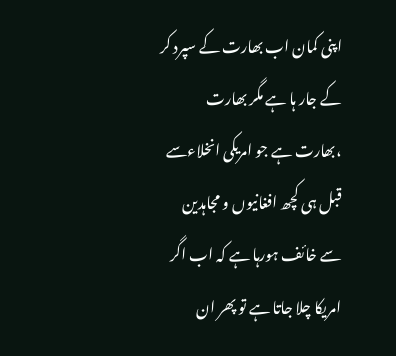اپنی کمان اب بھارت کے سپرد کر کے جار ہا ہے مگر بھارت ،بھارت ہے جو امریکی انخلاءسے قبل ہی کچھ افغانیوں و مجاہدین سے خائف ہورہا ہے کہ اب اگر امریکا چلا جاتا ہے تو پھر ان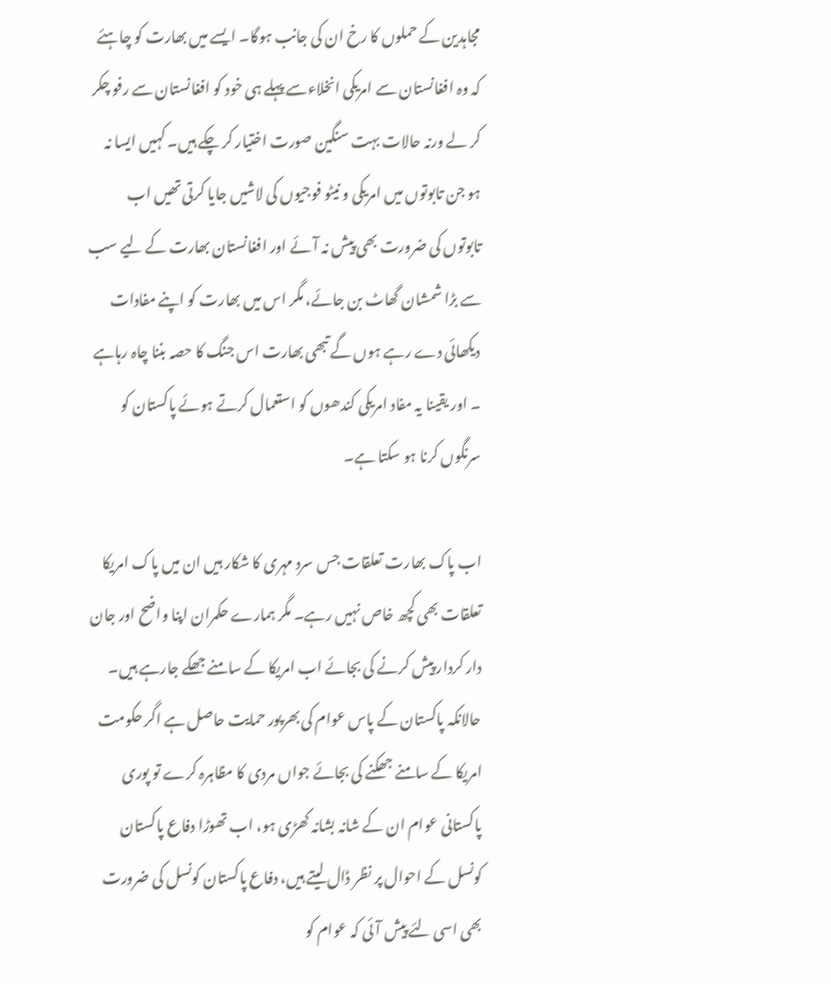مجاہدین کے حملوں کا رخ ان کی جانب ہوگا۔ ایسے میں بھارت کو چاہئے کہ وہ افغانستان سے امریکی انخلاءسے پہلے ہی خود کو افغانستان سے رفو چکر کر لے ورنہ حالات بہت سنگین صورت اختیار کر چکے ہیں۔ کہیں ایسا نہ ہو جن تابوتوں میں امریکی و نیٹو فوجیوں کی لاشیں جایا کرتی تھیں اب تابوتوں کی ضرورت بھی پیش نہ آئے اور افغانستان بھارت کے لیے سب سے بڑا شمشان گھاٹ بن جائے، مگر اس میں بھارت کو اپنے مفادات دیکھائی دے رہے ہوں گے تبھی بھارت اس جنگ کا حصہ بننا چاہ رہاہے ۔ اور یقینا یہ مفاد امریکی کندھوں کو استعمال کرتے ہوئے پاکستان کو سرنگوں کرنا ہو سکتا ہے۔

اب پاک بھارت تعلقات جس سرد مہری کا شکار ہیں ان میں پاک امریکا تعلقات بھی کچھ خاص نہیں رہے۔ مگر ہمارے حکمران اپنا واضح اور جان دار کردار پیش کرنے کی بجائے اب امریکا کے سامنے جھکے جارہے ہیں۔ حالانکہ پاکستان کے پاس عوام کی بھرپور حمایت حاصل ہے اگر حکومت امریکا کے سامنے جھکنے کی بجائے جواں مردی کا مظاہرہ کرے تو پوری پاکستانی عوام ان کے شانہ بشانہ کھڑی ہو، اب تھوڑا دفاع پاکستان کونسل کے احوال پر نظر ڈال لیتے ہیں، دفاع پاکستان کونسل کی ضرورت بھی اسی لئے پیش آئی کہ عوام کو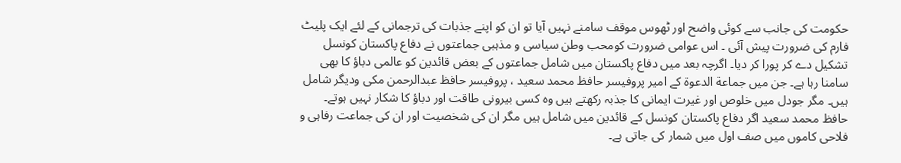حکومت کی جانب سے کوئی واضح اور ٹھوس موقف سامنے نہیں آیا تو ان کو اپنے جذبات کی ترجمانی کے لئے ایک پلیٹ فارم کی ضرورت پیش آئی ۔ اس عوامی ضرورت کومحب وطن سیاسی و مذہبی جماعتوں نے دفاع پاکستان کونسل تشکیل دے کر پورا کر دیا۔ اگرچہ بعد میں دفاع پاکستان میں شامل جماعتوں کے بعض قائدین کو عالمی دباؤ کا بھی سامنا رہا ہے۔ جن میں جماعة الدعوة کے امیر پروفیسر حافظ محمد سعید ، پروفیسر حافظ عبدالرحمن مکی ودیگر شامل ہیں۔ مگر جودل میں خلوص اور غیرت ایمانی کا جذبہ رکھتے ہیں وہ کسی بیرونی طاقت اور دباؤ کا شکار نہیں ہوتے۔ حافظ محمد سعید اگر دفاع پاکستان کونسل کے قائدین میں شامل ہیں مگر ان کی شخصیت اور ان کی جماعت رفاہی و فلاحی کاموں میں صف اول میں شمار کی جاتی ہے۔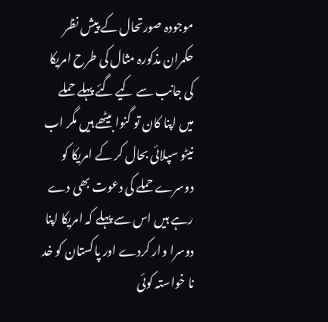موجودہ صورتحال کے پیش نظر حکمران مذکورہ مثال کی طرح امریکا کی جانب سے کیے گئے پہلے حملے میں اپنا کان تو گنوا بیٹھے ہیں مگر اب نیٹو سپلائی بحال کر کے امریکا کو دوسرے حملے کی دعوت بھی دے رہے ہیں اس سے پہلے کہ امریکا اپنا دوسرا وار کردے اور پاکستان کو خد نا خواستہ کوئی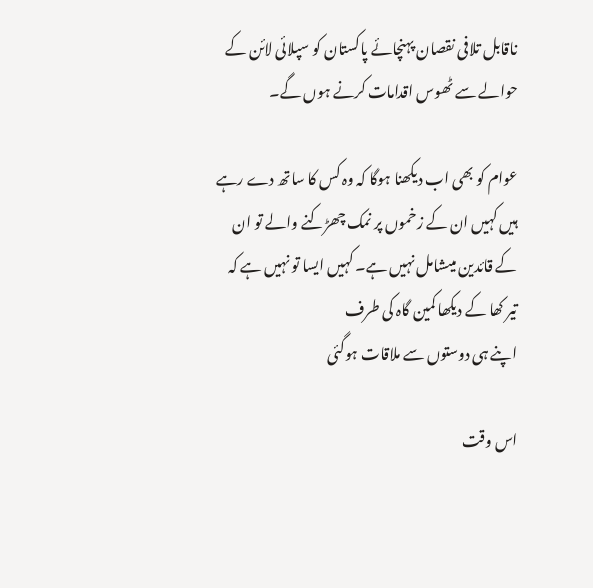ناقابل تلافی نقصان پہنچائے پاکستان کو سپلائی لائن کے حوالے سے ٹھوس اقدامات کرنے ہوں گے۔

عوام کو بھی اب دیکھنا ہوگا کہ وہ کس کا ساتھ دے رہے ہیں کہیں ان کے زخموں پر نمک چھڑکنے والے تو ان کے قائدین میںشامل نہیں ہے۔ کہیں ایسا تو نہیں ہے کہ
تیر کھا کے دیکھا کمین گاہ کی طرف
اپنے ہی دوستوں سے ملاقات ہوگئی

اس وقت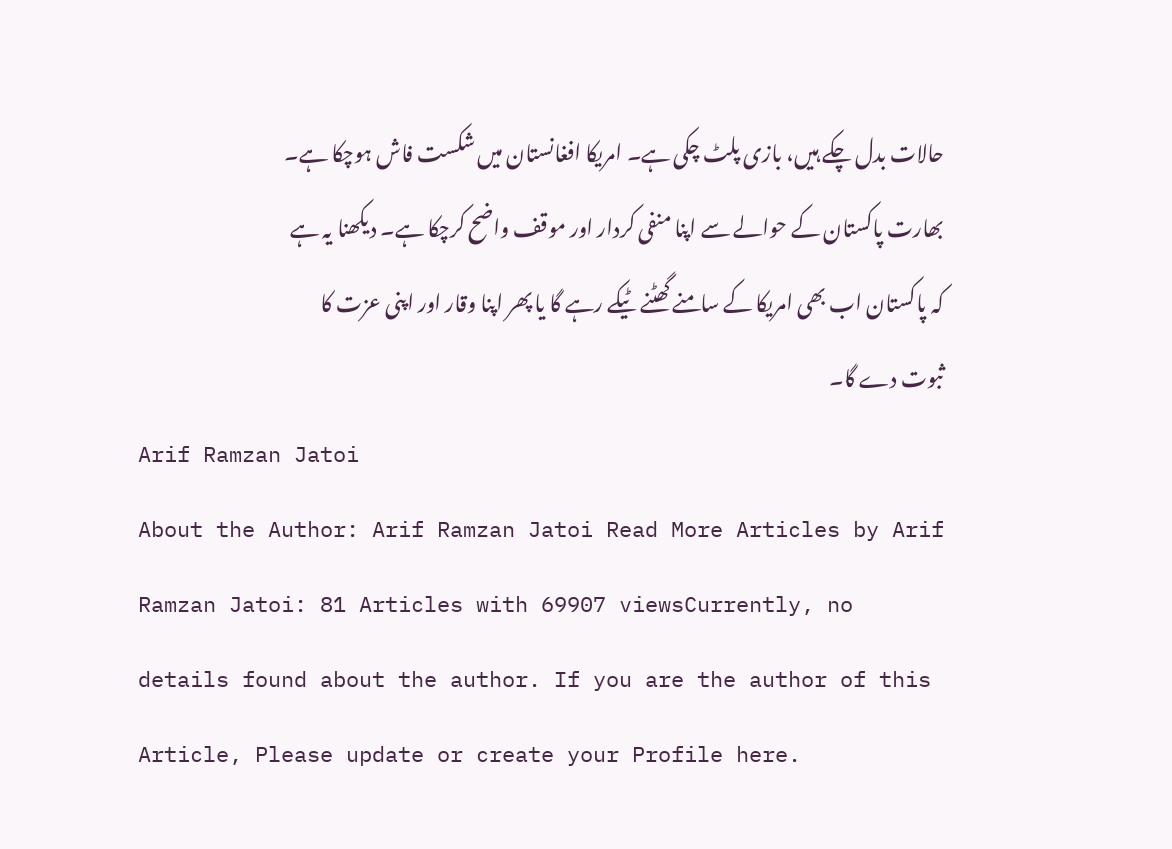حالات بدل چکے ہیں، بازی پلٹ چکی ہے۔ امریکا افغانستان میں شکست فاش ہوچکا ہے۔ بھارت پاکستان کے حوالے سے اپنا منفی کردار اور موقف واضح کرچکا ہے۔ دیکھنا یہ ہے کہ پاکستان اب بھی امریکا کے سامنے گھٹنے ٹیکے رہے گا یا پھر اپنا وقار اور اپنی عزت کا ثبوت دے گا۔
Arif Ramzan Jatoi
About the Author: Arif Ramzan Jatoi Read More Articles by Arif Ramzan Jatoi: 81 Articles with 69907 viewsCurrently, no details found about the author. If you are the author of this Article, Please update or create your Profile here.